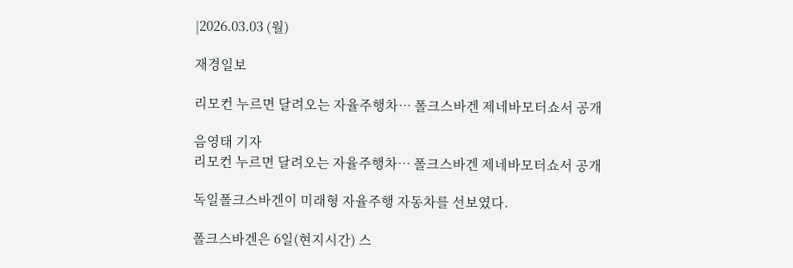|2026.03.03 (월)

재경일보

리모컨 누르면 달려오는 자율주행차… 폴크스바겐 제네바모터쇼서 공개

음영태 기자
리모컨 누르면 달려오는 자율주행차… 폴크스바겐 제네바모터쇼서 공개

독일폴크스바겐이 미래형 자율주행 자동차를 선보였다.

폴크스바겐은 6일(현지시간) 스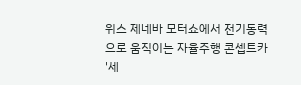위스 제네바 모터쇼에서 전기동력으로 움직이는 자율주행 콘셉트카 '세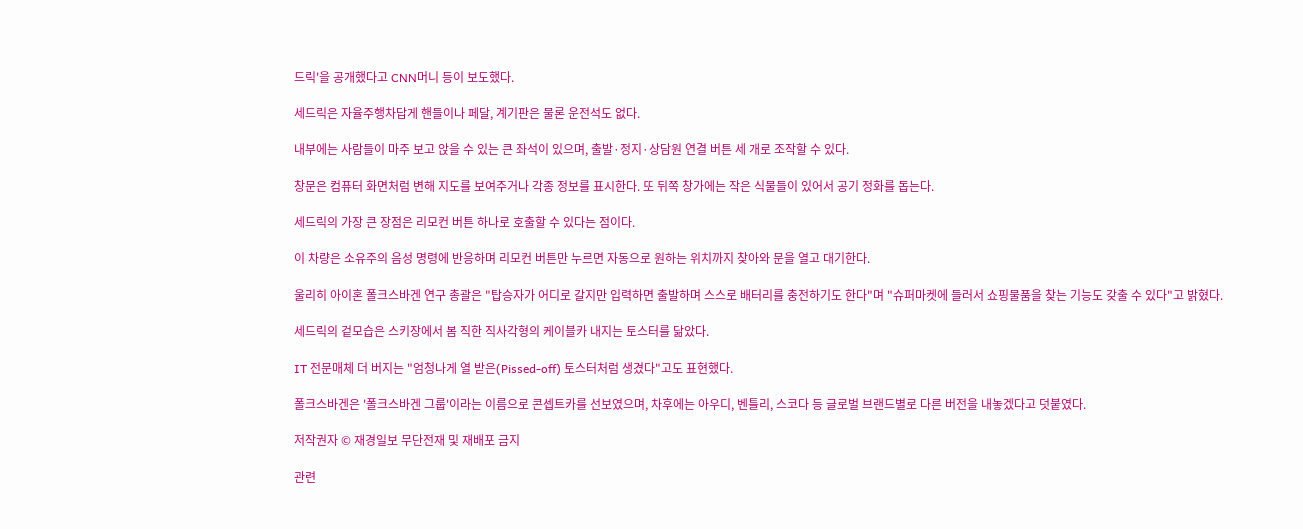드릭'을 공개했다고 CNN머니 등이 보도했다.

세드릭은 자율주행차답게 핸들이나 페달, 계기판은 물론 운전석도 없다.

내부에는 사람들이 마주 보고 앉을 수 있는 큰 좌석이 있으며, 출발·정지·상담원 연결 버튼 세 개로 조작할 수 있다.

창문은 컴퓨터 화면처럼 변해 지도를 보여주거나 각종 정보를 표시한다. 또 뒤쪽 창가에는 작은 식물들이 있어서 공기 정화를 돕는다.

세드릭의 가장 큰 장점은 리모컨 버튼 하나로 호출할 수 있다는 점이다.

이 차량은 소유주의 음성 명령에 반응하며 리모컨 버튼만 누르면 자동으로 원하는 위치까지 찾아와 문을 열고 대기한다.

울리히 아이혼 폴크스바겐 연구 총괄은 "탑승자가 어디로 갈지만 입력하면 출발하며 스스로 배터리를 충전하기도 한다"며 "슈퍼마켓에 들러서 쇼핑물품을 찾는 기능도 갖출 수 있다"고 밝혔다.

세드릭의 겉모습은 스키장에서 봄 직한 직사각형의 케이블카 내지는 토스터를 닮았다.

IT 전문매체 더 버지는 "엄청나게 열 받은(Pissed-off) 토스터처럼 생겼다"고도 표현했다.

폴크스바겐은 '폴크스바겐 그룹'이라는 이름으로 콘셉트카를 선보였으며, 차후에는 아우디, 벤틀리, 스코다 등 글로벌 브랜드별로 다른 버전을 내놓겠다고 덧붙였다.

저작권자 © 재경일보 무단전재 및 재배포 금지

관련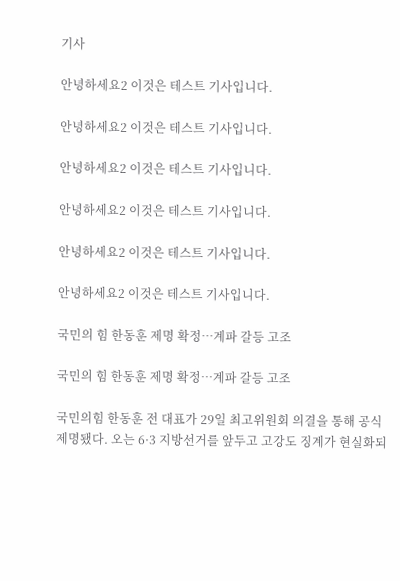기사

안녕하세요2 이것은 테스트 기사입니다.

안녕하세요2 이것은 테스트 기사입니다.

안녕하세요2 이것은 테스트 기사입니다.

안녕하세요2 이것은 테스트 기사입니다.

안녕하세요2 이것은 테스트 기사입니다.

안녕하세요2 이것은 테스트 기사입니다.

국민의 힘 한동훈 제명 확정…계파 갈등 고조

국민의 힘 한동훈 제명 확정…계파 갈등 고조

국민의힘 한동훈 전 대표가 29일 최고위원회 의결을 통해 공식 제명됐다. 오는 6·3 지방선거를 앞두고 고강도 징계가 현실화되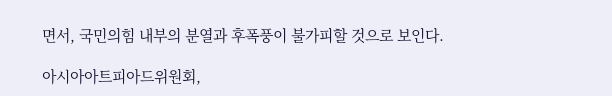면서, 국민의힘 내부의 분열과 후폭풍이 불가피할 것으로 보인다.

아시아아트피아드위원회,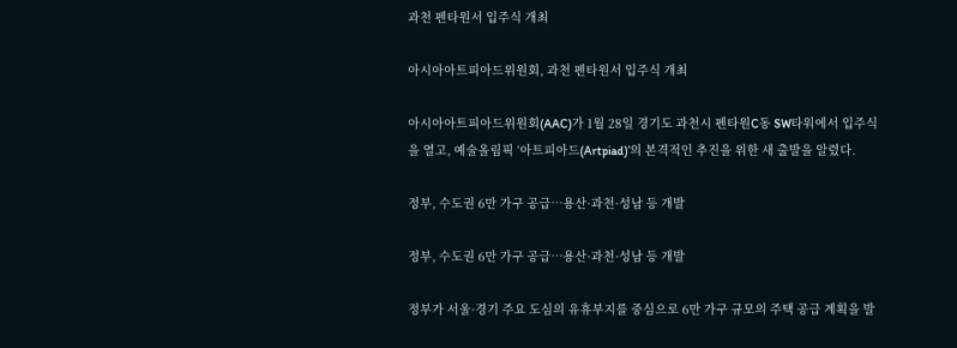과천 펜타원서 입주식 개최

아시아아트피아드위원회, 과천 펜타원서 입주식 개최

아시아아트피아드위원회(AAC)가 1월 28일 경기도 과천시 펜타원C동 SW타워에서 입주식을 열고, 예술올림픽 ‘아트피아드(Artpiad)’의 본격적인 추진을 위한 새 출발을 알렸다.

정부, 수도권 6만 가구 공급…용산·과천·성남 등 개발

정부, 수도권 6만 가구 공급…용산·과천·성남 등 개발

정부가 서울·경기 주요 도심의 유휴부지를 중심으로 6만 가구 규모의 주택 공급 계획을 발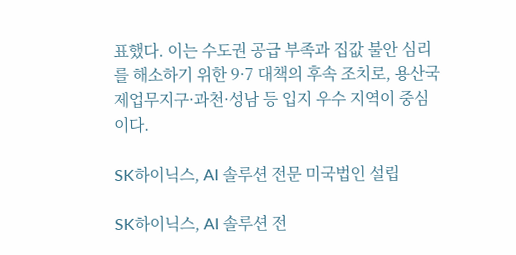표했다. 이는 수도권 공급 부족과 집값 불안 심리를 해소하기 위한 9·7 대책의 후속 조치로, 용산국제업무지구·과천·성남 등 입지 우수 지역이 중심이다.

SK하이닉스, AI 솔루션 전문 미국법인 설립

SK하이닉스, AI 솔루션 전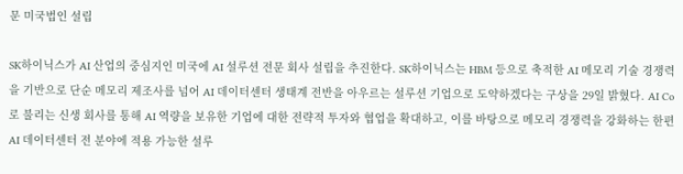문 미국법인 설립

SK하이닉스가 AI 산업의 중심지인 미국에 AI 설루션 전문 회사 설립을 추진한다. SK하이닉스는 HBM 등으로 축적한 AI 메모리 기술 경쟁력을 기반으로 단순 메모리 제조사를 넘어 AI 데이터센터 생태계 전반을 아우르는 설루션 기업으로 도약하겠다는 구상을 29일 밝혔다. AI Co로 불리는 신생 회사를 통해 AI 역량을 보유한 기업에 대한 전략적 투자와 협업을 확대하고, 이를 바탕으로 메모리 경쟁력을 강화하는 한편 AI 데이터센터 전 분야에 적용 가능한 설루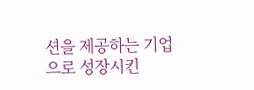션을 제공하는 기업으로 성장시킨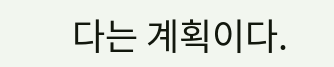다는 계획이다.